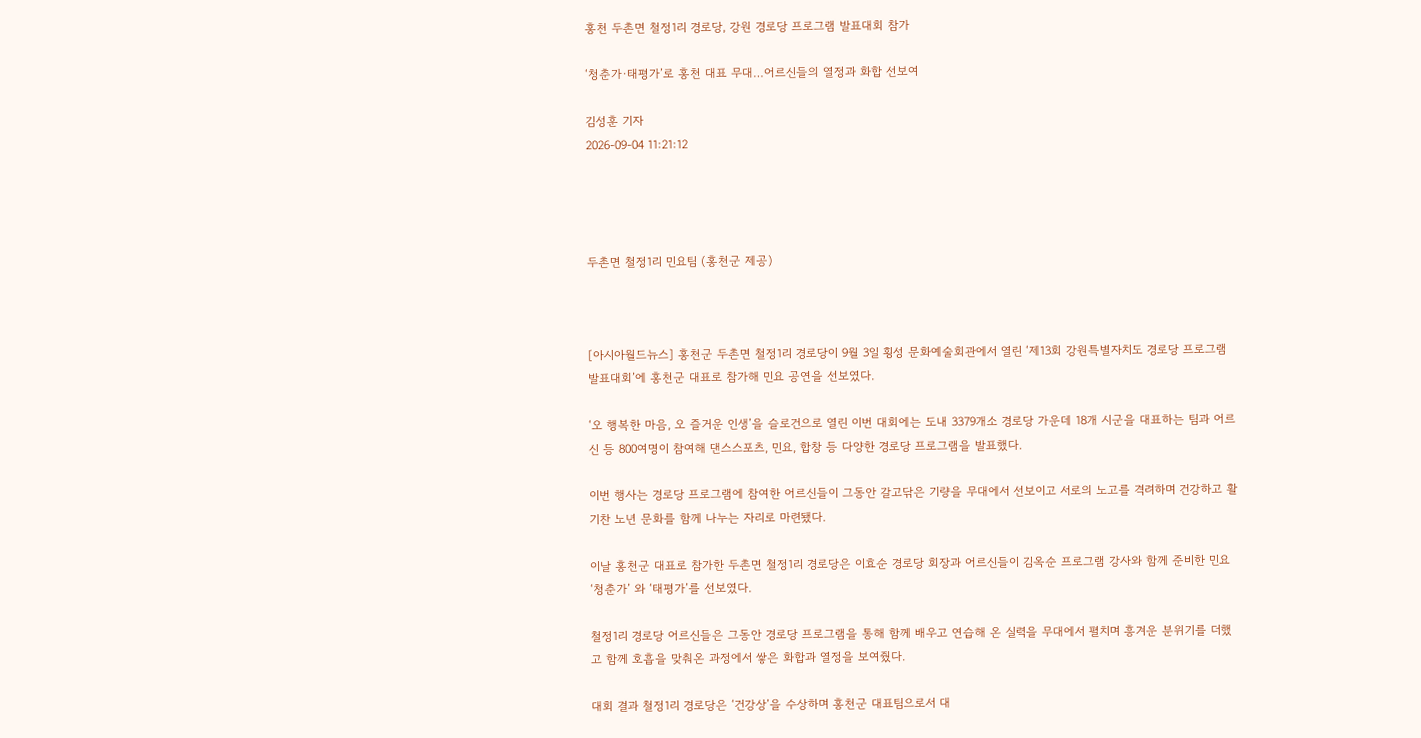홍천 두촌면 철정1리 경로당, 강원 경로당 프로그램 발표대회 참가

‘청춘가·태평가’로 홍천 대표 무대…어르신들의 열정과 화합 선보여

김성훈 기자
2026-09-04 11:21:12




두촌면 철정1리 민요팀 (홍천군 제공)



[아시아월드뉴스] 홍천군 두촌면 철정1리 경로당이 9월 3일 횡성 문화예술회관에서 열린 ‘제13회 강원특별자치도 경로당 프로그램 발표대회’에 홍천군 대표로 참가해 민요 공연을 선보였다.

‘오 행복한 마음, 오 즐거운 인생’을 슬로건으로 열린 이번 대회에는 도내 3379개소 경로당 가운데 18개 시군을 대표하는 팀과 어르신 등 800여명이 참여해 댄스스포츠, 민요, 합창 등 다양한 경로당 프로그램을 발표했다.

이번 행사는 경로당 프로그램에 참여한 어르신들이 그동안 갈고닦은 기량을 무대에서 선보이고 서로의 노고를 격려하며 건강하고 활기찬 노년 문화를 함께 나누는 자리로 마련됐다.

이날 홍천군 대표로 참가한 두촌면 철정1리 경로당은 이효순 경로당 회장과 어르신들이 김옥순 프로그램 강사와 함께 준비한 민요 ‘청춘가’ 와 ‘태평가’를 선보였다.

철정1리 경로당 어르신들은 그동안 경로당 프로그램을 통해 함께 배우고 연습해 온 실력을 무대에서 펼치며 흥겨운 분위기를 더했고 함께 호흡을 맞춰온 과정에서 쌓은 화합과 열정을 보여줬다.

대회 결과 철정1리 경로당은 ‘건강상’을 수상하며 홍천군 대표팀으로서 대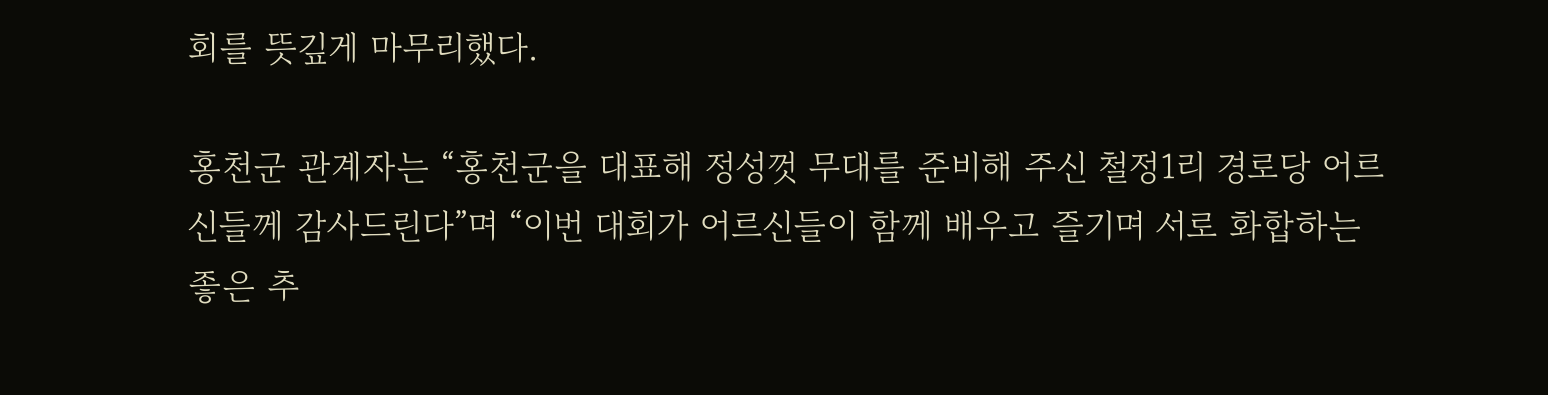회를 뜻깊게 마무리했다.

홍천군 관계자는 “홍천군을 대표해 정성껏 무대를 준비해 주신 철정1리 경로당 어르신들께 감사드린다”며 “이번 대회가 어르신들이 함께 배우고 즐기며 서로 화합하는 좋은 추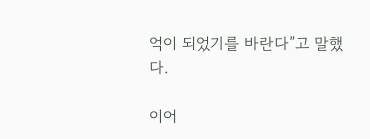억이 되었기를 바란다”고 말했다.

이어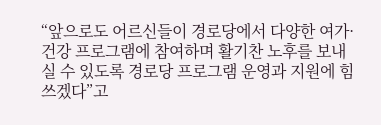“앞으로도 어르신들이 경로당에서 다양한 여가·건강 프로그램에 참여하며 활기찬 노후를 보내실 수 있도록 경로당 프로그램 운영과 지원에 힘쓰겠다”고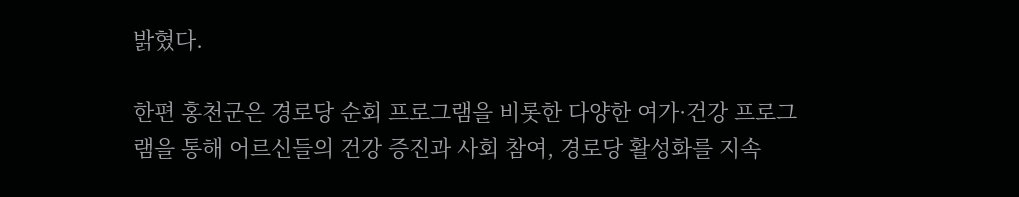밝혔다.

한편 홍천군은 경로당 순회 프로그램을 비롯한 다양한 여가·건강 프로그램을 통해 어르신들의 건강 증진과 사회 참여, 경로당 활성화를 지속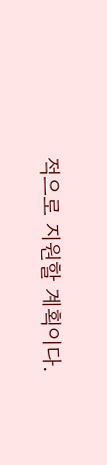적으로 지원할 계획이다.